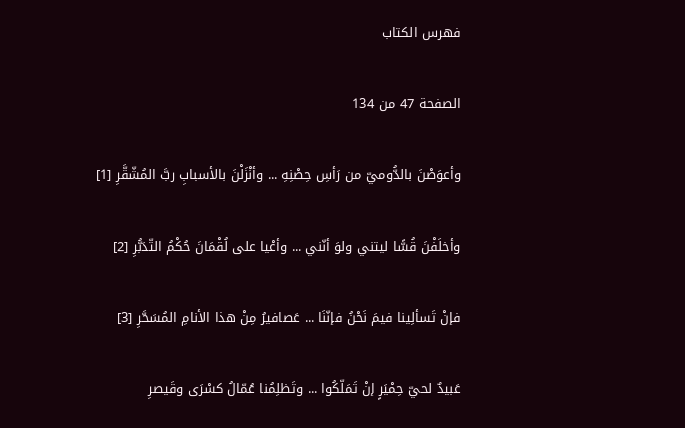فهرس الكتاب

الصفحة 47 من 134

وأعوَصْنَ بالدُّوميّ من رَأسِ حِصْنِهِ ... وأنْزَلْنَ بالأسبابِ ربَّ المُشّقَّرِ [1]

وأخلَفْنَ قُسًّا ليتني ولوَ أنّني ... وأعْيا على لُقْمَانَ حُكْمُ التّدَبُّرِ [2]

فإنْ تَسألِينا فيمَ نَحْنُ فإنّنَا ... عَصافيرُ مِنْ هذا الأنامِ المُسَحَّرِ [3]

عَبيدٌ لحيّ حِمْيَرٍ إنْ تَمَلّكُوا ... وتَظلِمُنا عُمّالُ كسْرَى وقَيصرِ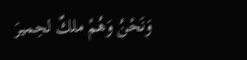وَنَحْنُ وَهُمْ ملكٌ لحِميرَ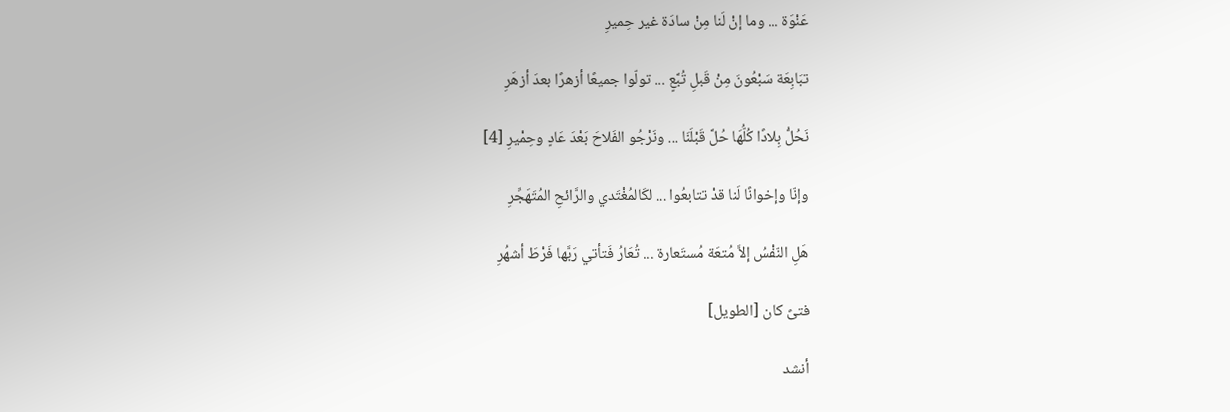عَنْوَة ... وما إنْ لَنا مِنْ سادَة غير حِميرِ

تبَابِعَة سَبْعُونَ مِنْ قَبلِ تُبَّعٍ ... تولّوا جميعًا أزهرًا بعدَ أزهَرِ

نَحُلُّ بِلادًا كُلُّهَا حُلَّ قَبْلَنَا ... ونَرْجُو الفَلاحَ بَعْدَ عَادٍ وحِمْيرِ [4]

وإنّا وإخوانًا لَنا قدْ تتابعُوا ... لكَالمُغْتَدي والرَّائحِ المُتَهَجِّرِ

هَلِ النّفْسُ إلاَّ مُتعَة مُستَعارة ... تُعَارُ فَتأتي رَبَّها فَرْطَ أشهُرِ

فتىً كان [الطويل]

أنشد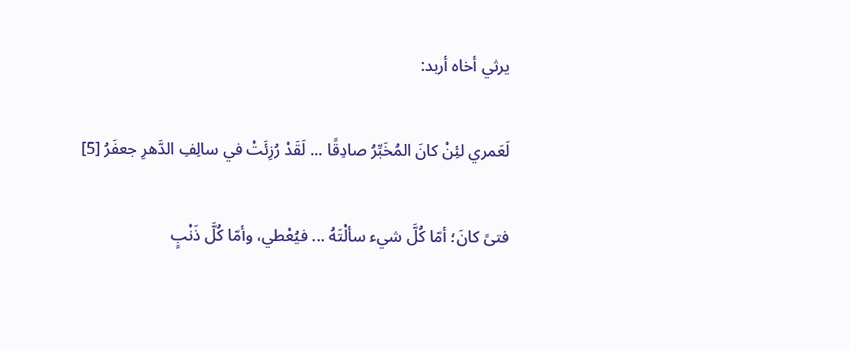يرثي أخاه أربد:

لَعَمري لئِنْ كانَ المُخَبِّرُ صادِقًا ... لَقَدْ رُزِئَتْ في سالِفِ الدَّهرِ جعفَرُ [5]

فتىً كانَ؛ أمّا كُلَّ شيء سألْتَهُ ... فيُعْطي، وأمّا كُلَّ ذَنْبٍ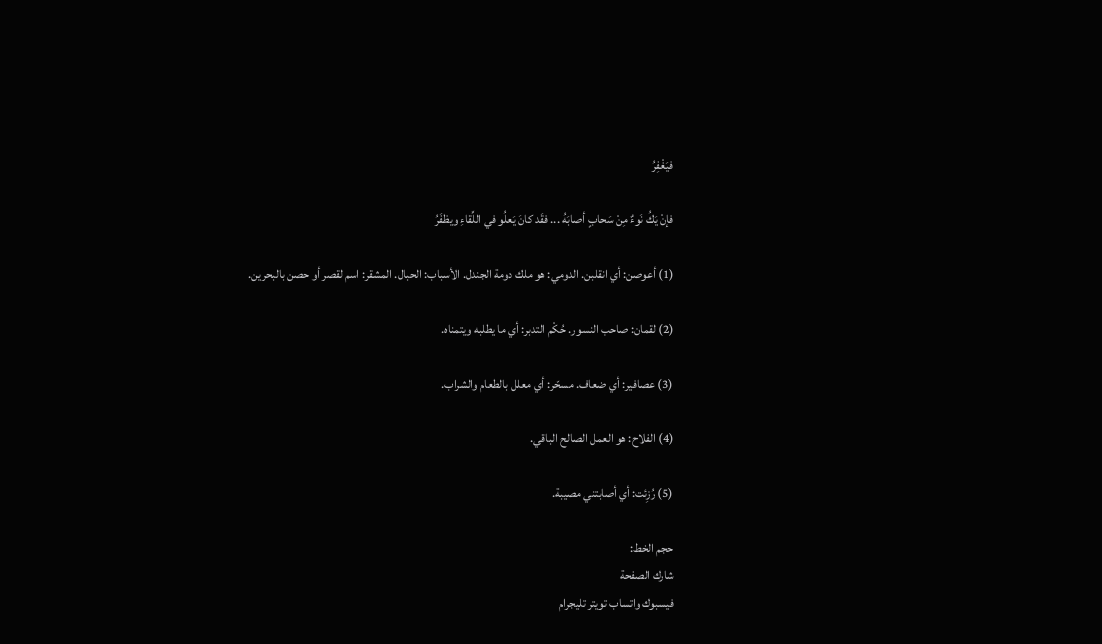فيَغْفِرُ

فإنْ يَكُ نَوءٌ مِنْ سَحابٍ أصابَهُ ... فقَد كانَ يَعلُو في اللِّقاءِ ويظفَرُ

(1) أعوصن: أي انقلبن. الدومي: هو ملك دومة الجندل. الأسباب: الحبال. المشقر: اسم لقصر أو حصن بالبحرين.

(2) لقمان: صاحب النسور. حُكْم التدبر: أي ما يطلبه ويتمناه.

(3) عصافير: أي ضعاف. مسحّر: أي معلل بالطعام والشراب.

(4) الفلاح: هو العمل الصالح الباقي.

(5) رُزِئت: أي أصابتني مصيبة.

حجم الخط:
شارك الصفحة
فيسبوك واتساب تويتر تليجرام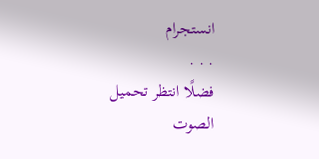انستجرام
. . .
فضلًا انتظر تحميل الصوت